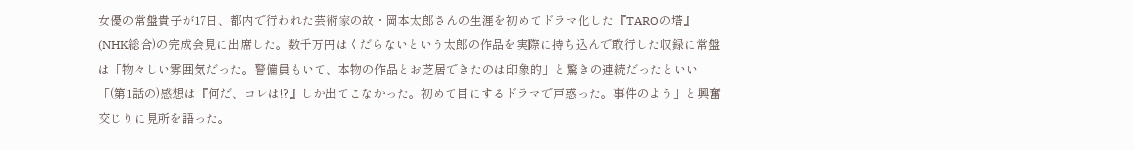女優の常盤貴子が17日、都内で行われた芸術家の故・岡本太郎さんの生涯を初めてドラマ化した『TAROの塔』(NHK総合)の完成会見に出席した。数千万円はくだらないという太郎の作品を実際に持ち込んで敢行した収録に常盤は「物々しい雰囲気だった。警備員もいて、本物の作品とお芝居できたのは印象的」と驚きの連続だったといい「(第1話の)感想は『何だ、コレは!?』しか出てこなかった。初めて目にするドラマで戸惑った。事件のよう」と興奮交じりに見所を語った。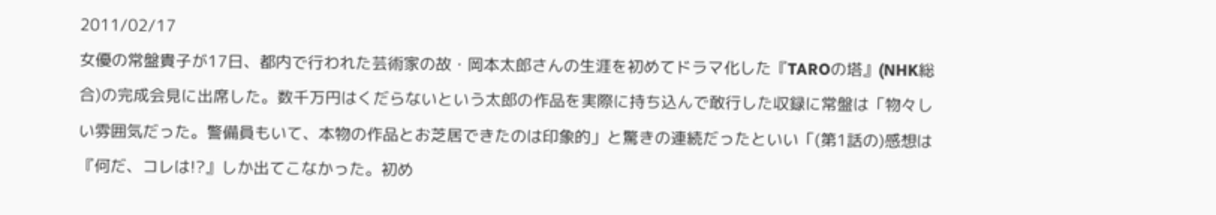2011/02/17
女優の常盤貴子が17日、都内で行われた芸術家の故・岡本太郎さんの生涯を初めてドラマ化した『TAROの塔』(NHK総合)の完成会見に出席した。数千万円はくだらないという太郎の作品を実際に持ち込んで敢行した収録に常盤は「物々しい雰囲気だった。警備員もいて、本物の作品とお芝居できたのは印象的」と驚きの連続だったといい「(第1話の)感想は『何だ、コレは!?』しか出てこなかった。初め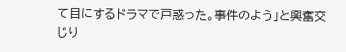て目にするドラマで戸惑った。事件のよう」と興奮交じり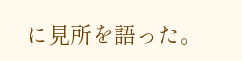に見所を語った。